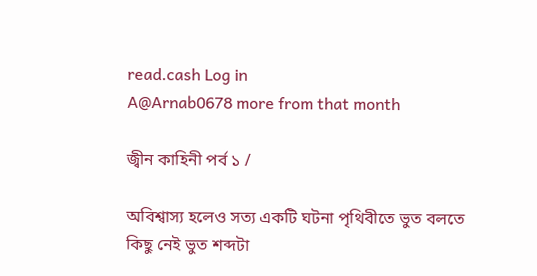read.cash Log in
A@Arnab0678 more from that month

জ্বীন কাহিনী পর্ব ১ /

অবিশ্বাস্য হলেও সত্য একটি ঘটনা পৃথিবীতে ভুত বলতে কিছু নেই ভুত শব্দটা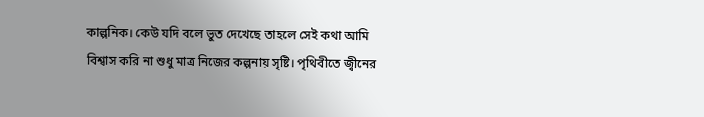কাল্পনিক। কেউ যদি বলে ভুত দেখেছে তাহলে সেই কথা আমি বিশ্বাস করি না শুধু মাত্র নিজের কল্পনায় সৃষ্টি। পৃথিবীতে জ্বীনের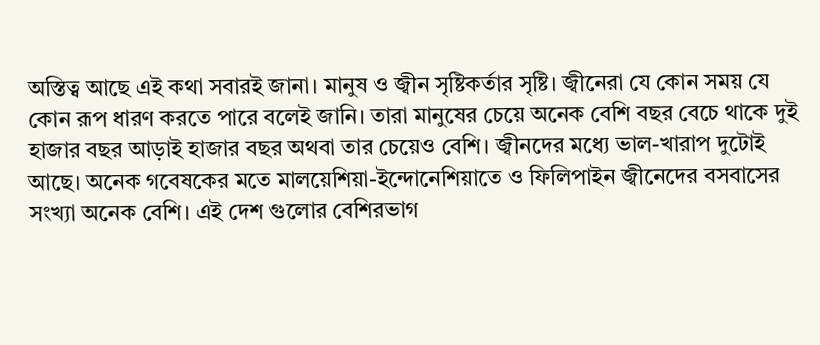অস্তিত্ব আছে এই কথা সবারই জানা। মানুষ ও জ্বীন সৃষ্টিকর্তার সৃষ্টি। জ্বীনেরা যে কোন সময় যে কোন রূপ ধারণ করতে পারে বলেই জানি। তারা মানুষের চেয়ে অনেক বেশি বছর বেচে থাকে দুই হাজার বছর আড়াই হাজার বছর অথবা তার চেয়েও বেশি। জ্বীনদের মধ্যে ভাল-খারাপ দুটোই আছে। অনেক গবেষকের মতে মালয়েশিয়া-ইন্দোনেশিয়াতে ও ফিলিপাইন জ্বীনেদের বসবাসের সংখ্যা অনেক বেশি। এই দেশ গুলোর বেশিরভাগ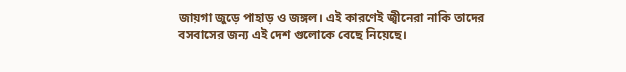জায়গা জুড়ে পাহাড় ও জঙ্গল। এই কারণেই জ্বীনেরা নাকি তাদের বসবাসের জন্য এই দেশ গুলোকে বেছে নিয়েছে।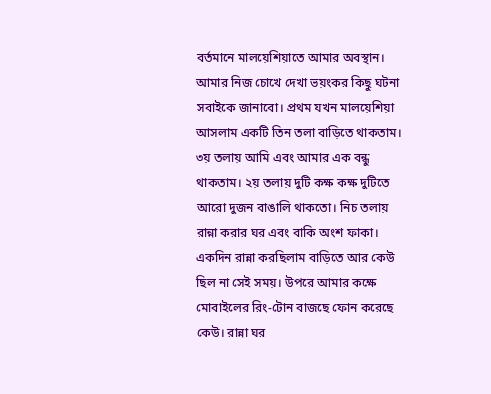বর্তমানে মালয়েশিয়াতে আমার অবস্থান। আমার নিজ চোখে দেখা ভয়ংকর কিছু ঘটনা সবাইকে জানাবো। প্রথম যখন মালয়েশিয়া আসলাম একটি তিন তলা বাড়িতে থাকতাম। ৩য় তলায় আমি এবং আমার এক বন্ধু থাকতাম। ২য় তলায় দুটি কক্ষ কক্ষ দুটিতে আরো দুজন বাঙালি থাকতো। নিচ তলায় রান্না করার ঘর এবং বাকি অংশ ফাকা। একদিন রান্না করছিলাম বাড়িতে আর কেউ ছিল না সেই সময়। উপরে আমার কক্ষে মোবাইলের রিং-টোন বাজছে ফোন করেছে কেউ। রান্না ঘর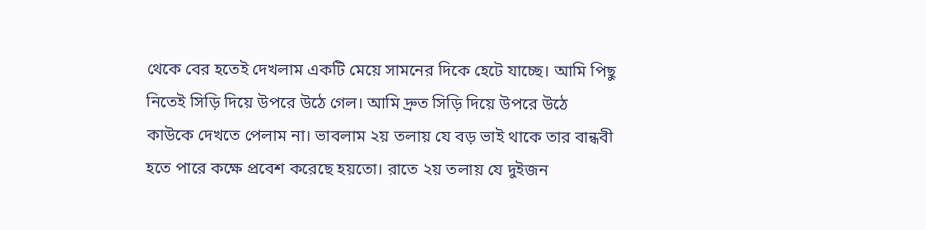থেকে বের হতেই দেখলাম একটি মেয়ে সামনের দিকে হেটে যাচ্ছে। আমি পিছু নিতেই সিড়ি দিয়ে উপরে উঠে গেল। আমি দ্রুত সিড়ি দিয়ে উপরে উঠে কাউকে দেখতে পেলাম না। ভাবলাম ২য় তলায় যে বড় ভাই থাকে তার বান্ধবী হতে পারে কক্ষে প্রবেশ করেছে হয়তো। রাতে ২য় তলায় যে দুইজন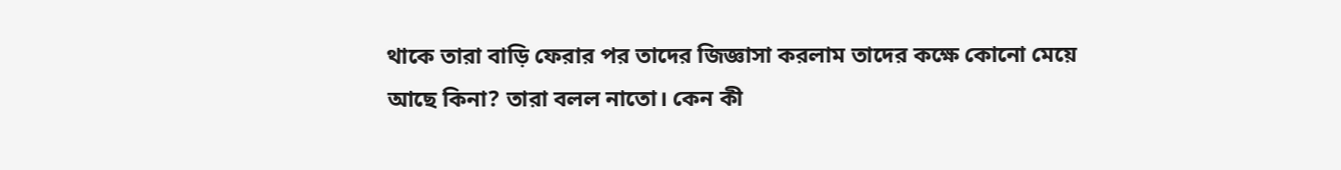থাকে তারা বাড়ি ফেরার পর তাদের জিজ্ঞাসা করলাম তাদের কক্ষে কোনো মেয়ে আছে কিনা? তারা বলল নাতো। কেন কী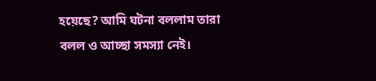হয়েছে? আমি ঘটনা বললাম তারা বলল ও আচ্ছা সমস্যা নেই।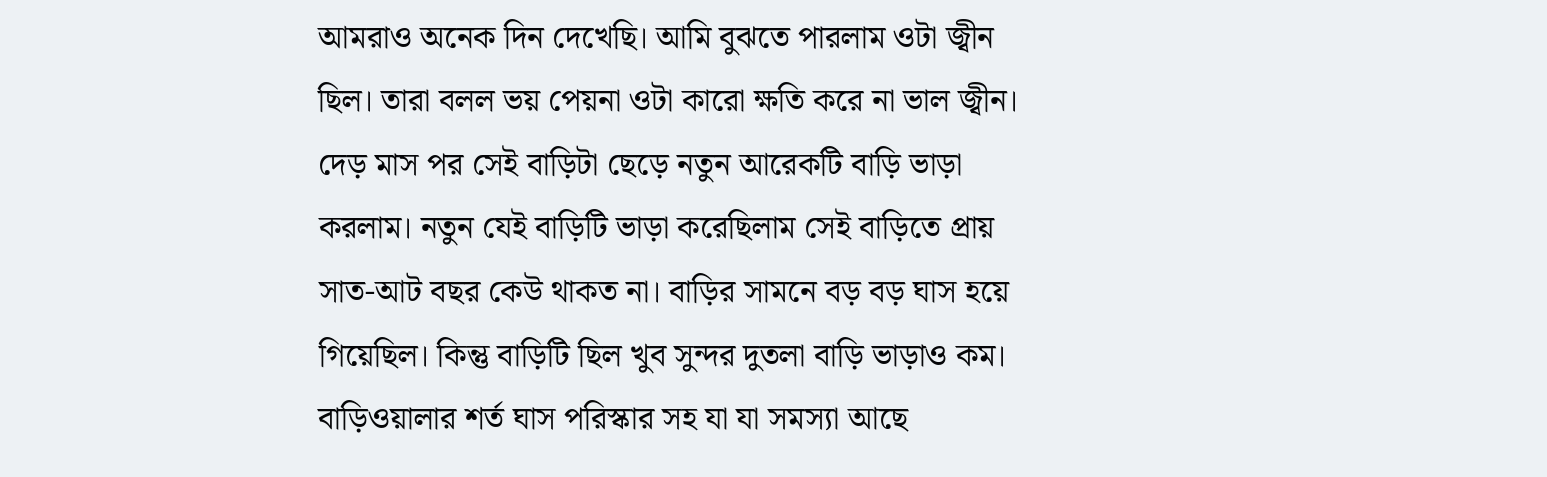আমরাও অনেক দিন দেখেছি। আমি বুঝতে পারলাম ওটা জ্বীন ছিল। তারা বলল ভয় পেয়না ওটা কারো ক্ষতি করে না ভাল জ্বীন। দেড় মাস পর সেই বাড়িটা ছেড়ে নতুন আরেকটি বাড়ি ভাড়া করলাম। নতুন যেই বাড়িটি ভাড়া করেছিলাম সেই বাড়িতে প্রায় সাত-আট বছর কেউ থাকত না। বাড়ির সামনে বড় বড় ঘাস হয়ে গিয়েছিল। কিন্তু বাড়িটি ছিল খুব সুন্দর দুতলা বাড়ি ভাড়াও কম। বাড়িওয়ালার শর্ত ঘাস পরিস্কার সহ যা যা সমস্যা আছে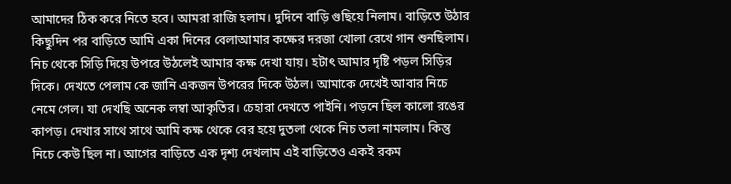আমাদের ঠিক করে নিতে হবে। আমরা রাজি হলাম। দুদিনে বাড়ি গুছিয়ে নিলাম। বাড়িতে উঠার কিছুদিন পর বাড়িতে আমি একা দিনের বেলাআমার কক্ষের দরজা খোলা রেখে গান শুনছিলাম। নিচ থেকে সিড়ি দিয়ে উপরে উঠলেই আমার কক্ষ দেখা যায়। হটাৎ আমার দৃষ্টি পড়ল সিড়ির দিকে। দেখতে পেলাম কে জানি একজন উপরের দিকে উঠল। আমাকে দেখেই আবার নিচে নেমে গেল। যা দেখছি অনেক লম্বা আকৃতির। চেহারা দেখতে পাইনি। পড়নে ছিল কালো রঙের কাপড়। দেখার সাথে সাথে আমি কক্ষ থেকে বের হয়ে দুতলা থেকে নিচ তলা নামলাম। কিন্তু নিচে কেউ ছিল না। আগের বাড়িতে এক দৃশ্য দেখলাম এই বাড়িতেও একই রকম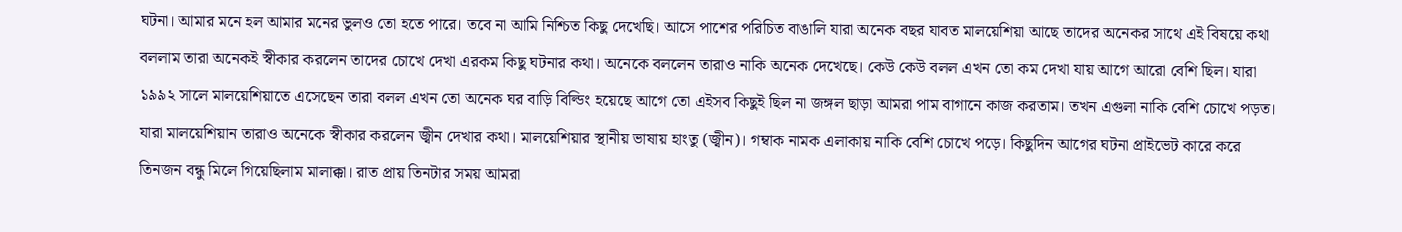ঘটনা। আমার মনে হল আমার মনের ভুলও তো হতে পারে। তবে না আমি নিশ্চিত কিছু দেখেছি। আসে পাশের পরিচিত বাঙালি যারা অনেক বছর যাবত মালয়েশিয়া আছে তাদের অনেকর সাথে এই বিষয়ে কথা বললাম তারা অনেকই স্বীকার করলেন তাদের চোখে দেখা এরকম কিছু ঘটনার কথা। অনেকে বললেন তারাও নাকি অনেক দেখেছে। কেউ কেউ বলল এখন তো কম দেখা যায় আগে আরো বেশি ছিল। যারা ১৯৯২ সালে মালয়েশিয়াতে এসেছেন তারা বলল এখন তো অনেক ঘর বাড়ি বিল্ডিং হয়েছে আগে তো এইসব কিছুই ছিল না জঙ্গল ছাড়া আমরা পাম বাগানে কাজ করতাম। তখন এগুলা নাকি বেশি চোখে পড়ত। যারা মালয়েশিয়ান তারাও অনেকে স্বীকার করলেন জ্বীন দেখার কথা। মালয়েশিয়ার স্থানীয় ভাষায় হাংতু (জ্বীন)। গম্বাক নামক এলাকায় নাকি বেশি চোখে পড়ে। কিছুদিন আগের ঘটনা প্রাইভেট কারে করে তিনজন বন্ধু মিলে গিয়েছিলাম মালাক্কা। রাত প্রায় তিনটার সময় আমরা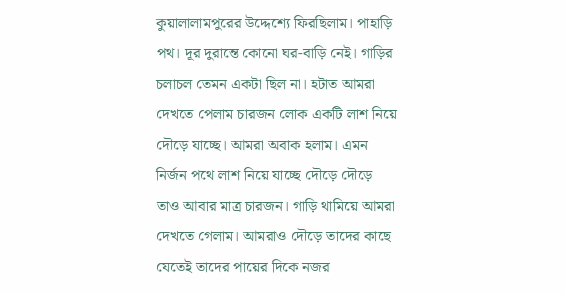কুয়ালালামপুরের উদ্দেশ্যে ফিরছিলাম। পাহাড়ি পথ। দূর দুরান্তে কোনো ঘর-বাড়ি নেই। গাড়ির চলাচল তেমন একটা ছিল না। হটাত আমরা দেখতে পেলাম চারজন লোক একটি লাশ নিয়ে দৌড়ে যাচ্ছে। আমরা অবাক হলাম। এমন নির্জন পথে লাশ নিয়ে যাচ্ছে দৌড়ে দৌড়ে তাও আবার মাত্র চারজন। গাড়ি থামিয়ে আমরা দেখতে গেলাম। আমরাও দৌড়ে তাদের কাছে যেতেই তাদের পায়ের দিকে নজর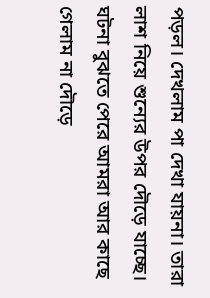পড়ল। দেখলাম পা দেখা যায়না। তারা লাশ নিয়ে শুন্যের উপর দৌড়ে যাচ্ছে। ঘটনা বুঝতে পেরে আমরা আর কাছে গেলাম না দৌড়ে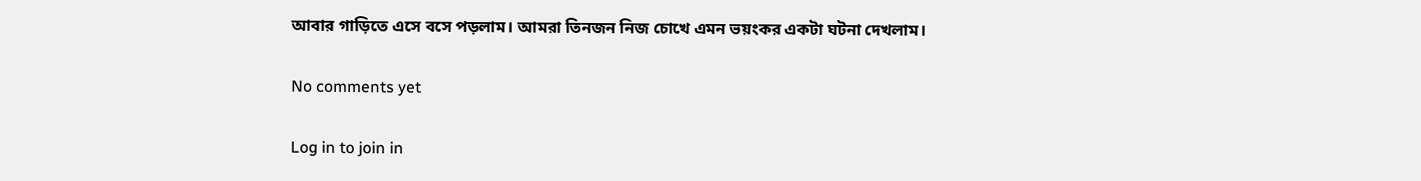আবার গাড়িতে এসে বসে পড়লাম। আমরা তিনজন নিজ চোখে এমন ভয়ংকর একটা ঘটনা দেখলাম।

No comments yet

Log in to join in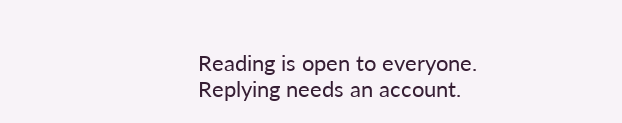Reading is open to everyone. Replying needs an account.